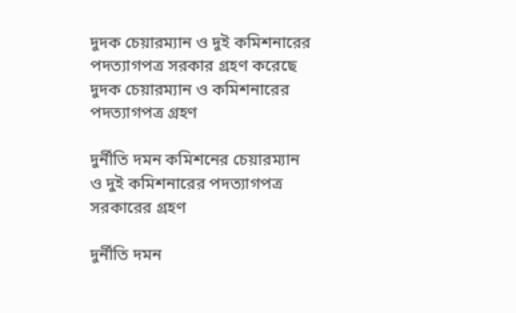দুদক চেয়ারম্যান ও দুই কমিশনারের পদত্যাগপত্র সরকার গ্রহণ করেছে
দুদক চেয়ারম্যান ও কমিশনারের পদত্যাগপত্র গ্রহণ

দুর্নীতি দমন কমিশনের চেয়ারম্যান ও দুই কমিশনারের পদত্যাগপত্র সরকারের গ্রহণ

দুর্নীতি দমন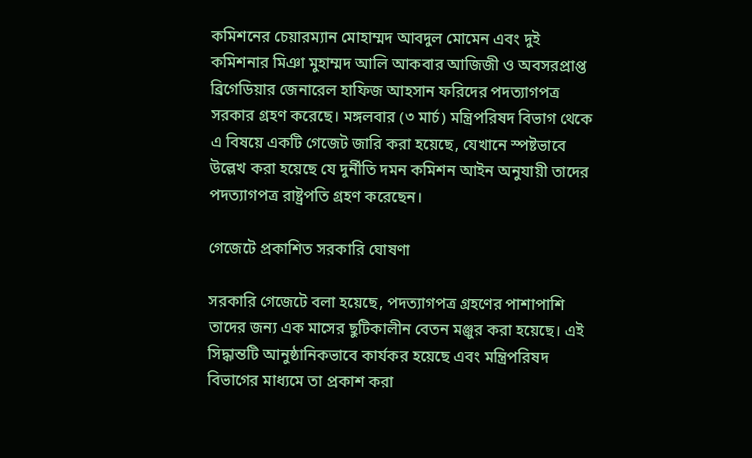কমিশনের চেয়ারম্যান মোহাম্মদ আবদুল মোমেন এবং দুই কমিশনার মিঞা মুহাম্মদ আলি আকবার আজিজী ও অবসরপ্রাপ্ত ব্রিগেডিয়ার জেনারেল হাফিজ আহসান ফরিদের পদত্যাগপত্র সরকার গ্রহণ করেছে। মঙ্গলবার (৩ মার্চ) মন্ত্রিপরিষদ বিভাগ থেকে এ বিষয়ে একটি গেজেট জারি করা হয়েছে, যেখানে স্পষ্টভাবে উল্লেখ করা হয়েছে যে দুর্নীতি দমন কমিশন আইন অনুযায়ী তাদের পদত্যাগপত্র রাষ্ট্রপতি গ্রহণ করেছেন।

গেজেটে প্রকাশিত সরকারি ঘোষণা

সরকারি গেজেটে বলা হয়েছে, পদত্যাগপত্র গ্রহণের পাশাপাশি তাদের জন্য এক মাসের ছুটিকালীন বেতন মঞ্জুর করা হয়েছে। এই সিদ্ধান্তটি আনুষ্ঠানিকভাবে কার্যকর হয়েছে এবং মন্ত্রিপরিষদ বিভাগের মাধ্যমে তা প্রকাশ করা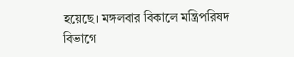হয়েছে। মঙ্গলবার বিকালে মন্ত্রিপরিষদ বিভাগে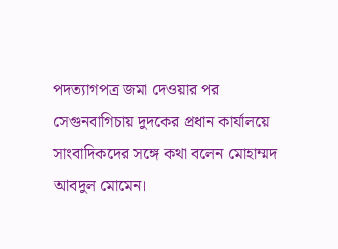পদত্যাগপত্র জমা দেওয়ার পর সেগুনবাগিচায় দুদকের প্রধান কার্যালয়ে সাংবাদিকদের সঙ্গে কথা বলেন মোহাম্মদ আবদুল মোমেন।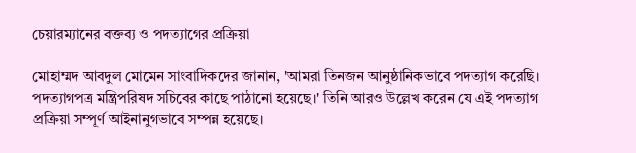চেয়ারম্যানের বক্তব্য ও পদত্যাগের প্রক্রিয়া

মোহাম্মদ আবদুল মোমেন সাংবাদিকদের জানান, 'আমরা তিনজন আনুষ্ঠানিকভাবে পদত্যাগ করেছি। পদত্যাগপত্র মন্ত্রিপরিষদ সচিবের কাছে পাঠানো হয়েছে।' তিনি আরও উল্লেখ করেন যে এই পদত্যাগ প্রক্রিয়া সম্পূর্ণ আইনানুগভাবে সম্পন্ন হয়েছে।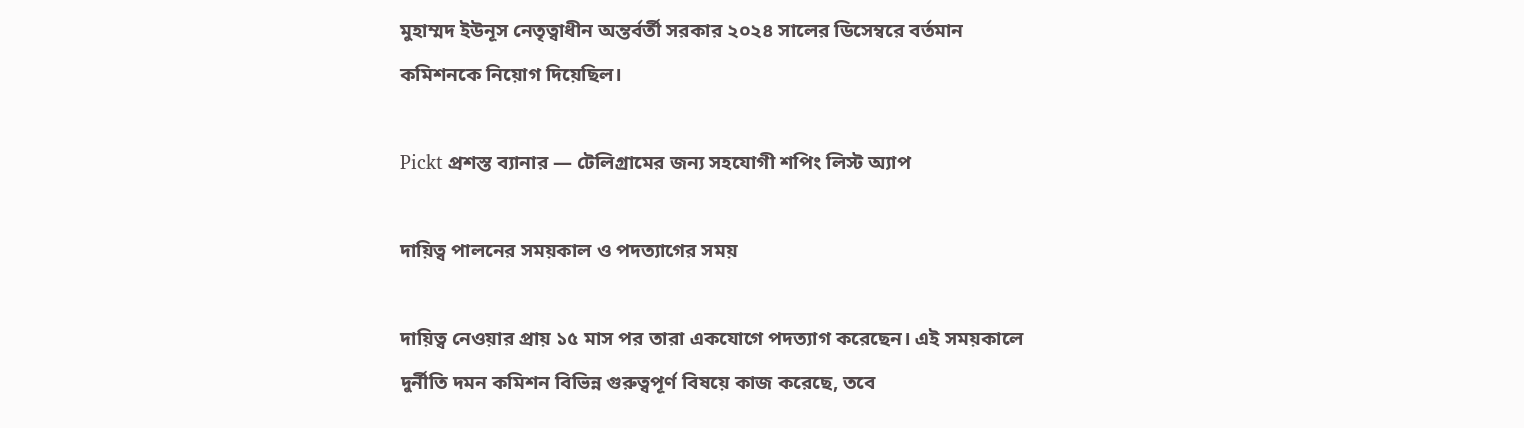মুহাম্মদ ইউনূস নেতৃত্বাধীন অন্তর্বর্তী সরকার ২০২৪ সালের ডিসেম্বরে বর্তমান কমিশনকে নিয়োগ দিয়েছিল।

Pickt প্রশস্ত ব্যানার — টেলিগ্রামের জন্য সহযোগী শপিং লিস্ট অ্যাপ

দায়িত্ব পালনের সময়কাল ও পদত্যাগের সময়

দায়িত্ব নেওয়ার প্রায় ১৫ মাস পর তারা একযোগে পদত্যাগ করেছেন। এই সময়কালে দুর্নীতি দমন কমিশন বিভিন্ন গুরুত্বপূর্ণ বিষয়ে কাজ করেছে, তবে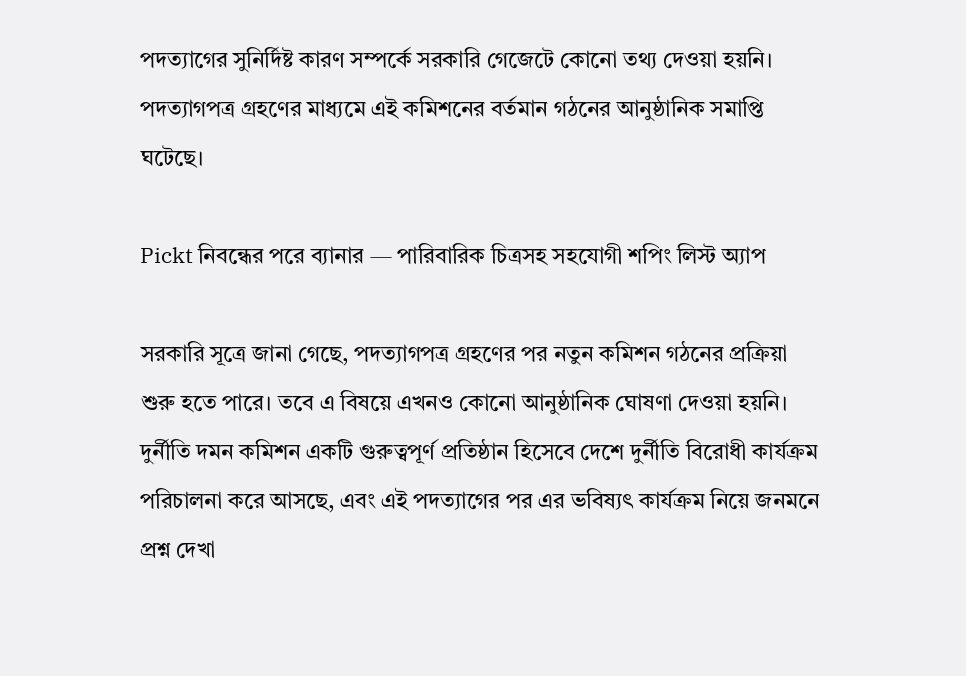পদত্যাগের সুনির্দিষ্ট কারণ সম্পর্কে সরকারি গেজেটে কোনো তথ্য দেওয়া হয়নি। পদত্যাগপত্র গ্রহণের মাধ্যমে এই কমিশনের বর্তমান গঠনের আনুষ্ঠানিক সমাপ্তি ঘটেছে।

Pickt নিবন্ধের পরে ব্যানার — পারিবারিক চিত্রসহ সহযোগী শপিং লিস্ট অ্যাপ

সরকারি সূত্রে জানা গেছে, পদত্যাগপত্র গ্রহণের পর নতুন কমিশন গঠনের প্রক্রিয়া শুরু হতে পারে। তবে এ বিষয়ে এখনও কোনো আনুষ্ঠানিক ঘোষণা দেওয়া হয়নি। দুর্নীতি দমন কমিশন একটি গুরুত্বপূর্ণ প্রতিষ্ঠান হিসেবে দেশে দুর্নীতি বিরোধী কার্যক্রম পরিচালনা করে আসছে, এবং এই পদত্যাগের পর এর ভবিষ্যৎ কার্যক্রম নিয়ে জনমনে প্রশ্ন দেখা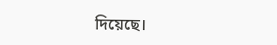দিয়েছে।